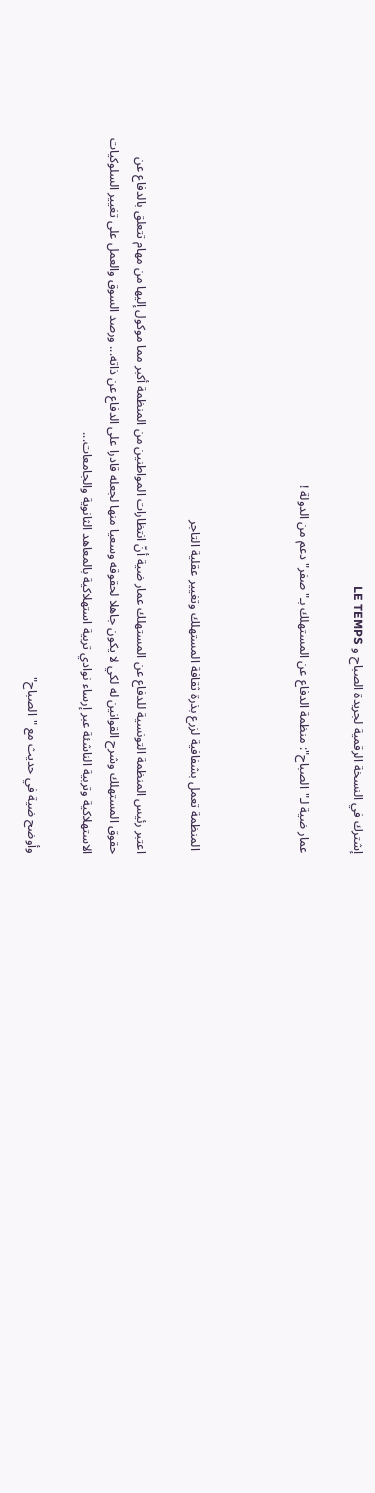إشترك في النسخة الرقمية لجريدة الصباح و LE TEMPS

عمار ضية لـ"الصباح": منظمة الدفاع عن المستهلك بـ"صفر" دعم من الدولة !



 المنظمة تعمل بشفافية لزرع بذرة ثقافة المستهلك وتغيير عقلية التاجر

اعتبر رئيس المنظمة التونسية للدفاع عن المستهلك عمار ضية أنّ انتظارات المواطنين من المنظمة أكبر مما موكول إليها من مهام تتعلق بالدفاع عن حقوق المستهلك وشرح القوانين له لكي لا يكون جاهلا لحقوقه وسعيا منها لجعله قادرا على الدفاع عن ذاته... ورصد السوق والعمل على تغيير السلوكيات الاستهلاكية وتربية الناشئة عبر إرساء نوادي تربية استهلاكية بالمعاهد الثانوية والجامعات...

وأوضح ضية في حديث مع "الصباح"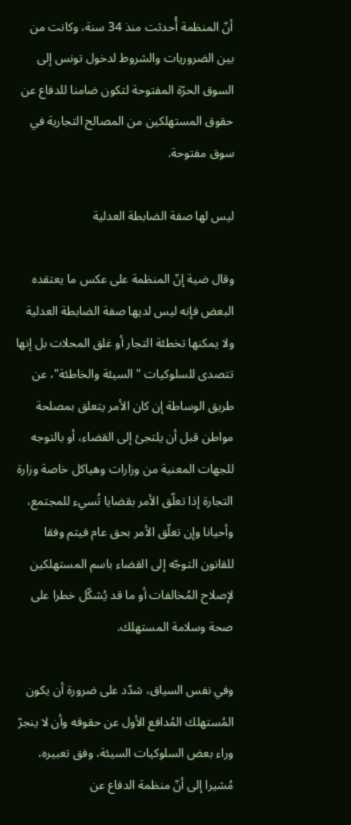أنّ المنظمة أُحدثت منذ 34 سنة، وكانت من بين الضروريات والشروط لدخول تونس إلى السوق الحرّة المفتوحة لتكون ضامنا للدفاع عن حقوق المستهلكين من المصالح التجارية في سوق مفتوحة.

ليس لها صفة الضابطة العدلية

وقال ضية إنّ المنظمة على عكس ما يعتقده البعض فإنه ليس لديها صفة الضابطة العدلية ولا يمكنها تخطئة التجار أو غلق المحلات بل إنها تتصدى للسلوكيات "السيئة والخاطئة"، عن طريق الوساطة إن كان الأمر يتعلق بمصلحة مواطن قبل أن يلتجئ إلى القضاء، أو بالتوجه للجهات المعنية من وزارات وهياكل خاصة وزارة التجارة إذا تعلّق الأمر بقضايا تُسيء للمجتمع، وأحيانا وإن تعلّق الأمر بحق عام فيتم وفقا للقانون التوجّه إلى القضاء باسم المستهلكين لإصلاح المُخالفات أو ما قد يُشكّل خطرا على صحة وسلامة المستهلك.

وفي نفس السياق، شدّد على ضرورة أن يكون المُستهلك المُدافع الأول عن حقوقه وأن لا ينجرّ وراء بعض السلوكيات السيئة، وفق تعبيره، مُشيرا إلى أنّ منظمة الدفاع عن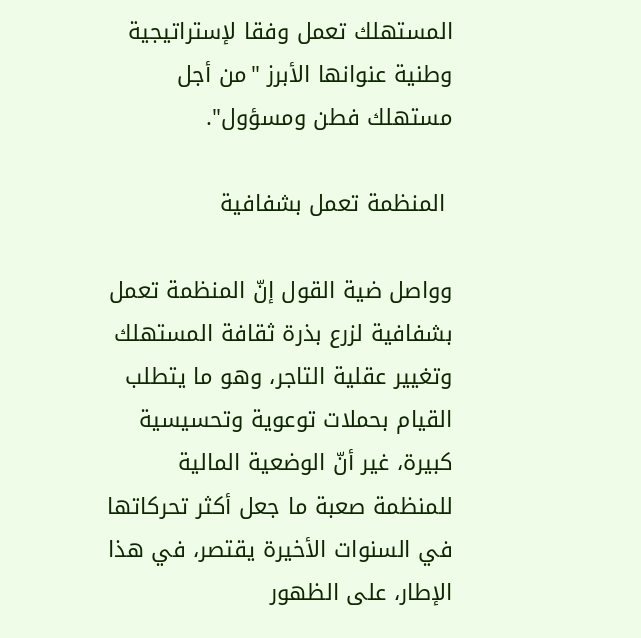المستهلك تعمل وفقا لإستراتيجية وطنية عنوانها الأبرز "من أجل مستهلك فطن ومسؤول".

 المنظمة تعمل بشفافية

وواصل ضية القول إنّ المنظمة تعمل بشفافية لزرع بذرة ثقافة المستهلك وتغيير عقلية التاجر، وهو ما يتطلب القيام بحملات توعوية وتحسيسية كبيرة، غير أنّ الوضعية المالية للمنظمة صعبة ما جعل أكثر تحركاتها في السنوات الأخيرة يقتصر، في هذا الإطار، على الظهور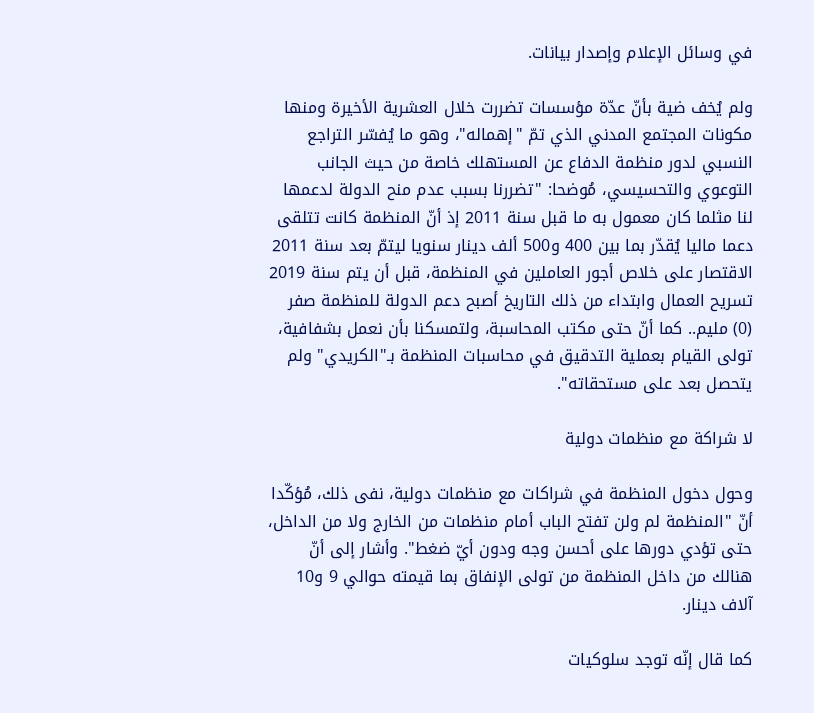في وسائل الإعلام وإصدار بيانات.

ولم يُخف ضية بأنّ عدّة مؤسسات تضررت خلال العشرية الأخيرة ومنها مكونات المجتمع المدني الذي تمّ "إهماله"، وهو ما يُفسّر التراجع النسبي لدور منظمة الدفاع عن المستهلك خاصة من حيث الجانب التوعوي والتحسيسي، مُوضحا: "تضررنا بسبب عدم منح الدولة لدعمها لنا مثلما كان معمول به ما قبل سنة 2011 إذ أنّ المنظمة كانت تتلقى دعما ماليا يُقدّر بما بين 400 و500 ألف دينار سنويا ليتمّ بعد سنة 2011 الاقتصار على خلاص أجور العاملين في المنظمة، قبل أن يتم سنة 2019 تسريح العمال وابتداء من ذلك التاريخ أصبح دعم الدولة للمنظمة صفر (0) مليم.. كما أنّ حتى مكتب المحاسبة، ولتمسكنا بأن نعمل بشفافية، تولى القيام بعملية التدقيق في محاسبات المنظمة بـ"الكريدي" ولم يتحصل بعد على مستحقاته".

لا شراكة مع منظمات دولية

وحول دخول المنظمة في شراكات مع منظمات دولية، نفى ذلك، مُؤكّدا أنّ "المنظمة لم ولن تفتح الباب أمام منظمات من الخارج ولا من الداخل، حتى تؤدي دورها على أحسن وجه ودون أيّ ضغط". وأشار إلى أنّ هنالك من داخل المنظمة من تولى الإنفاق بما قيمته حوالي 9 و10 آلاف دينار.

كما قال إنّه توجد سلوكيات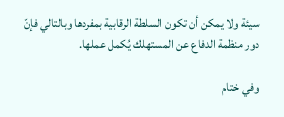سيئة ولا يمكن أن تكون السلطة الرقابية بمفردها وبالتالي فإنّ دور منظمة الدفاع عن المستهلك يُكمل عملها.

وفي ختام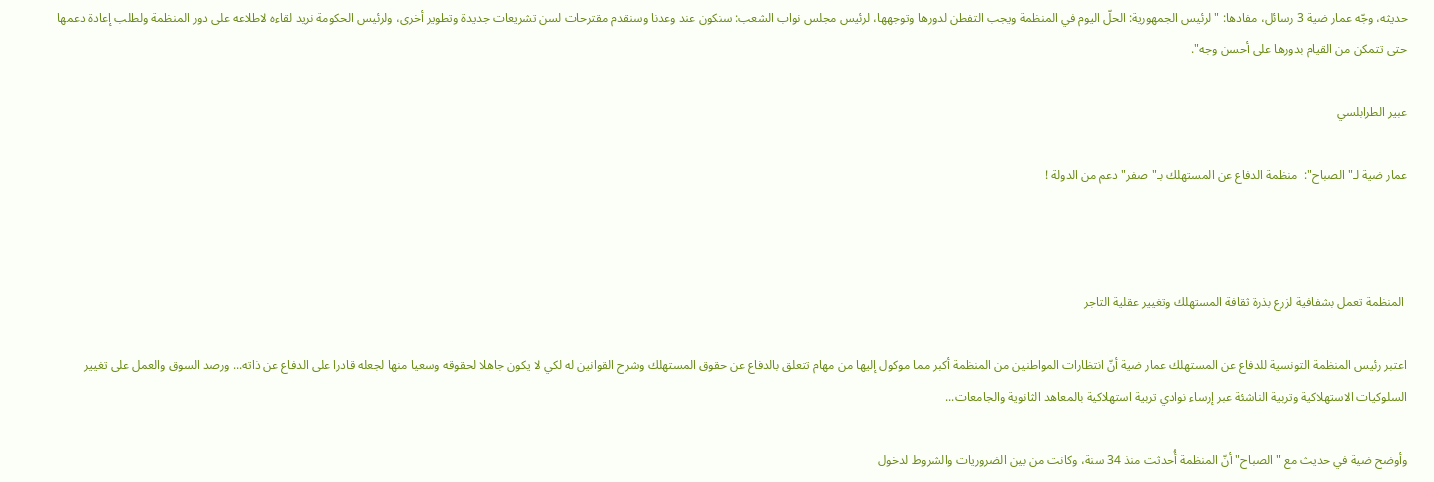حديثه، وجّه عمار ضية 3 رسائل، مفادها: "لرئيس الجمهورية: الحلّ اليوم في المنظمة ويجب التفطن لدورها وتوجهها، لرئيس مجلس نواب الشعب: سنكون عند وعدنا وسنقدم مقترحات لسن تشريعات جديدة وتطوير أخرى، ولرئيس الحكومة نريد لقاءه لاطلاعه على دور المنظمة ولطلب إعادة دعمها حتى تتمكن من القيام بدورها على أحسن وجه".

عبير الطرابلسي

عمار ضية لـ"الصباح":  منظمة الدفاع عن المستهلك بـ"صفر" دعم من الدولة !



 المنظمة تعمل بشفافية لزرع بذرة ثقافة المستهلك وتغيير عقلية التاجر

اعتبر رئيس المنظمة التونسية للدفاع عن المستهلك عمار ضية أنّ انتظارات المواطنين من المنظمة أكبر مما موكول إليها من مهام تتعلق بالدفاع عن حقوق المستهلك وشرح القوانين له لكي لا يكون جاهلا لحقوقه وسعيا منها لجعله قادرا على الدفاع عن ذاته... ورصد السوق والعمل على تغيير السلوكيات الاستهلاكية وتربية الناشئة عبر إرساء نوادي تربية استهلاكية بالمعاهد الثانوية والجامعات...

وأوضح ضية في حديث مع "الصباح" أنّ المنظمة أُحدثت منذ 34 سنة، وكانت من بين الضروريات والشروط لدخول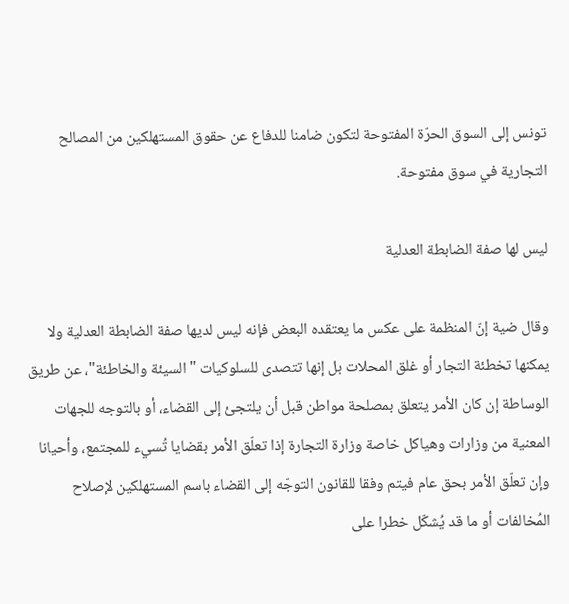تونس إلى السوق الحرّة المفتوحة لتكون ضامنا للدفاع عن حقوق المستهلكين من المصالح التجارية في سوق مفتوحة.

ليس لها صفة الضابطة العدلية

وقال ضية إنّ المنظمة على عكس ما يعتقده البعض فإنه ليس لديها صفة الضابطة العدلية ولا يمكنها تخطئة التجار أو غلق المحلات بل إنها تتصدى للسلوكيات "السيئة والخاطئة"، عن طريق الوساطة إن كان الأمر يتعلق بمصلحة مواطن قبل أن يلتجئ إلى القضاء، أو بالتوجه للجهات المعنية من وزارات وهياكل خاصة وزارة التجارة إذا تعلّق الأمر بقضايا تُسيء للمجتمع، وأحيانا وإن تعلّق الأمر بحق عام فيتم وفقا للقانون التوجّه إلى القضاء باسم المستهلكين لإصلاح المُخالفات أو ما قد يُشكّل خطرا على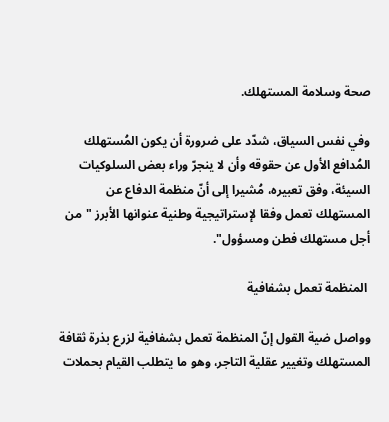صحة وسلامة المستهلك.

وفي نفس السياق، شدّد على ضرورة أن يكون المُستهلك المُدافع الأول عن حقوقه وأن لا ينجرّ وراء بعض السلوكيات السيئة، وفق تعبيره، مُشيرا إلى أنّ منظمة الدفاع عن المستهلك تعمل وفقا لإستراتيجية وطنية عنوانها الأبرز "من أجل مستهلك فطن ومسؤول".

 المنظمة تعمل بشفافية

وواصل ضية القول إنّ المنظمة تعمل بشفافية لزرع بذرة ثقافة المستهلك وتغيير عقلية التاجر، وهو ما يتطلب القيام بحملات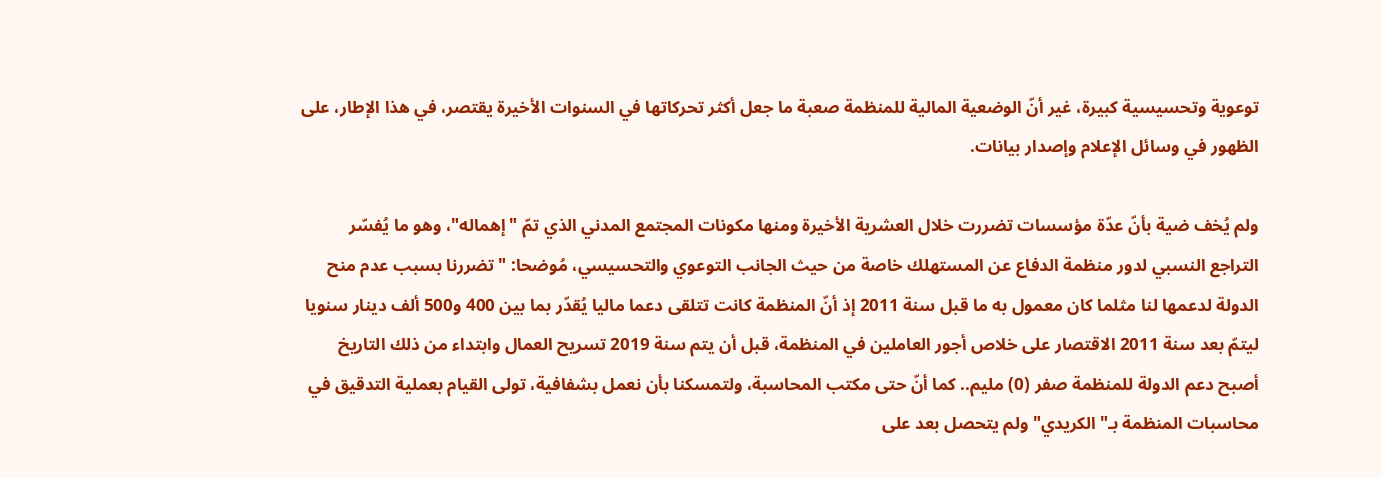توعوية وتحسيسية كبيرة، غير أنّ الوضعية المالية للمنظمة صعبة ما جعل أكثر تحركاتها في السنوات الأخيرة يقتصر، في هذا الإطار، على الظهور في وسائل الإعلام وإصدار بيانات.

ولم يُخف ضية بأنّ عدّة مؤسسات تضررت خلال العشرية الأخيرة ومنها مكونات المجتمع المدني الذي تمّ "إهماله"، وهو ما يُفسّر التراجع النسبي لدور منظمة الدفاع عن المستهلك خاصة من حيث الجانب التوعوي والتحسيسي، مُوضحا: "تضررنا بسبب عدم منح الدولة لدعمها لنا مثلما كان معمول به ما قبل سنة 2011 إذ أنّ المنظمة كانت تتلقى دعما ماليا يُقدّر بما بين 400 و500 ألف دينار سنويا ليتمّ بعد سنة 2011 الاقتصار على خلاص أجور العاملين في المنظمة، قبل أن يتم سنة 2019 تسريح العمال وابتداء من ذلك التاريخ أصبح دعم الدولة للمنظمة صفر (0) مليم.. كما أنّ حتى مكتب المحاسبة، ولتمسكنا بأن نعمل بشفافية، تولى القيام بعملية التدقيق في محاسبات المنظمة بـ"الكريدي" ولم يتحصل بعد على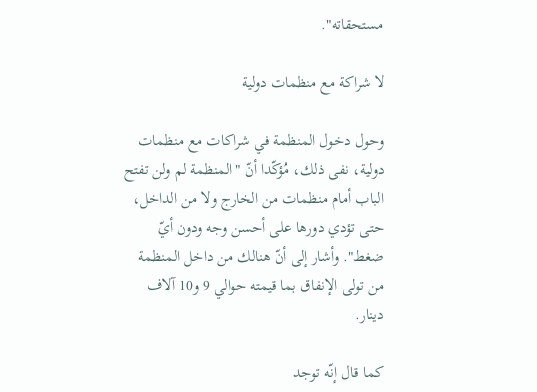مستحقاته".

لا شراكة مع منظمات دولية

وحول دخول المنظمة في شراكات مع منظمات دولية، نفى ذلك، مُؤكّدا أنّ "المنظمة لم ولن تفتح الباب أمام منظمات من الخارج ولا من الداخل، حتى تؤدي دورها على أحسن وجه ودون أيّ ضغط". وأشار إلى أنّ هنالك من داخل المنظمة من تولى الإنفاق بما قيمته حوالي 9 و10 آلاف دينار.

كما قال إنّه توجد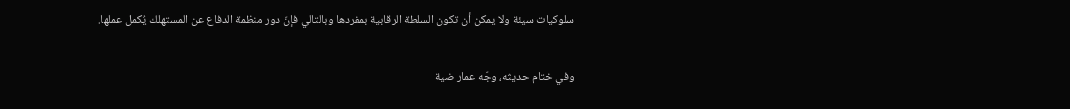سلوكيات سيئة ولا يمكن أن تكون السلطة الرقابية بمفردها وبالتالي فإنّ دور منظمة الدفاع عن المستهلك يُكمل عملها.

وفي ختام حديثه، وجّه عمار ضية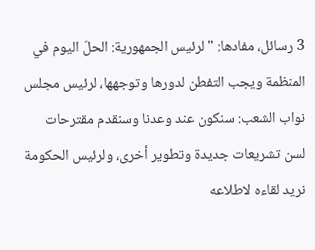3 رسائل، مفادها: "لرئيس الجمهورية: الحلّ اليوم في المنظمة ويجب التفطن لدورها وتوجهها، لرئيس مجلس نواب الشعب: سنكون عند وعدنا وسنقدم مقترحات لسن تشريعات جديدة وتطوير أخرى، ولرئيس الحكومة نريد لقاءه لاطلاعه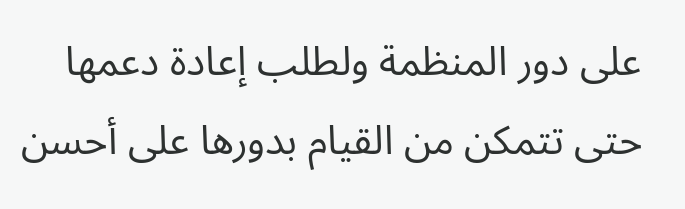على دور المنظمة ولطلب إعادة دعمها حتى تتمكن من القيام بدورها على أحسن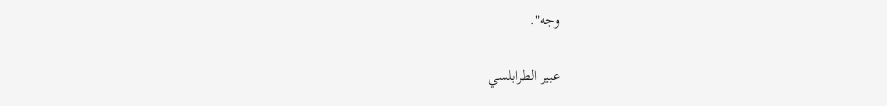وجه".

عبير الطرابلسي